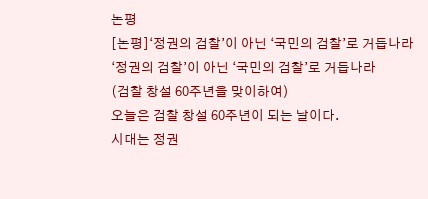논평
[논평]‘정권의 검찰’이 아닌 ‘국민의 검찰’로 거듭나라
‘정권의 검찰’이 아닌 ‘국민의 검찰’로 거듭나라
(검찰 창설 60주년을 맞이하여)
오늘은 검찰 창설 60주년이 되는 날이다.
시대는 정권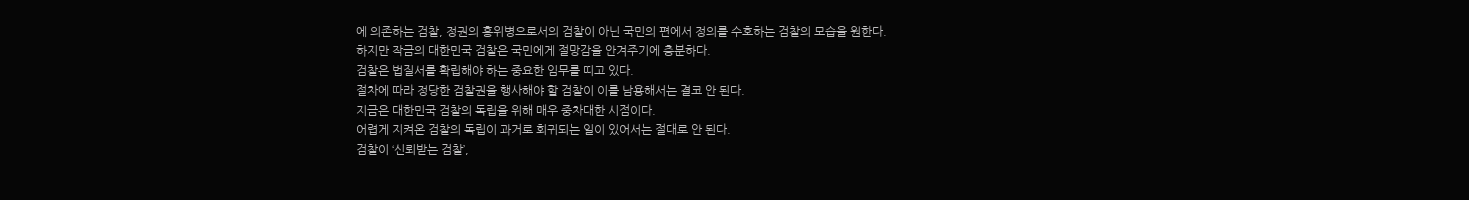에 의존하는 검찰, 정권의 홍위병으로서의 검찰이 아닌 국민의 편에서 정의를 수호하는 검찰의 모습을 원한다.
하지만 작금의 대한민국 검찰은 국민에게 절망감을 안겨주기에 충분하다.
검찰은 법질서를 확립해야 하는 중요한 임무를 띠고 있다.
절차에 따라 정당한 검찰권을 행사해야 할 검찰이 이를 남용해서는 결코 안 된다.
지금은 대한민국 검찰의 독립을 위해 매우 중차대한 시점이다.
어렵게 지켜온 검찰의 독립이 과거로 회귀되는 일이 있어서는 절대로 안 된다.
검찰이 ‘신뢰받는 검찰’,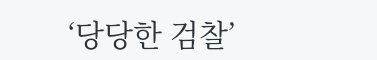‘당당한 검찰’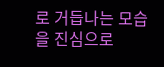로 거듭나는 모습을 진심으로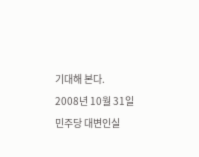기대해 본다.
2008년 10월 31일
민주당 대변인실